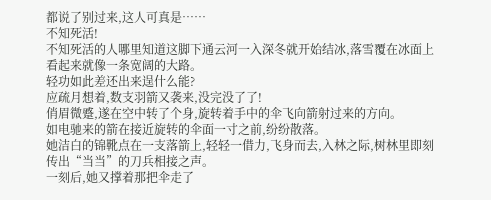都说了别过来,这人可真是……
不知死活!
不知死活的人哪里知道这脚下通云河一入深冬就开始结冰,落雪覆在冰面上看起来就像一条宽阔的大路。
轻功如此差还出来逞什么能?
应疏月想着,数支羽箭又袭来,没完没了了!
俏眉微蹙,遂在空中转了个身,旋转着手中的伞飞向箭射过来的方向。
如电驰来的箭在接近旋转的伞面一寸之前,纷纷散落。
她洁白的锦靴点在一支落箭上,轻轻一借力,飞身而去,入林之际,树林里即刻传出“当当”的刀兵相接之声。
一刻后,她又撑着那把伞走了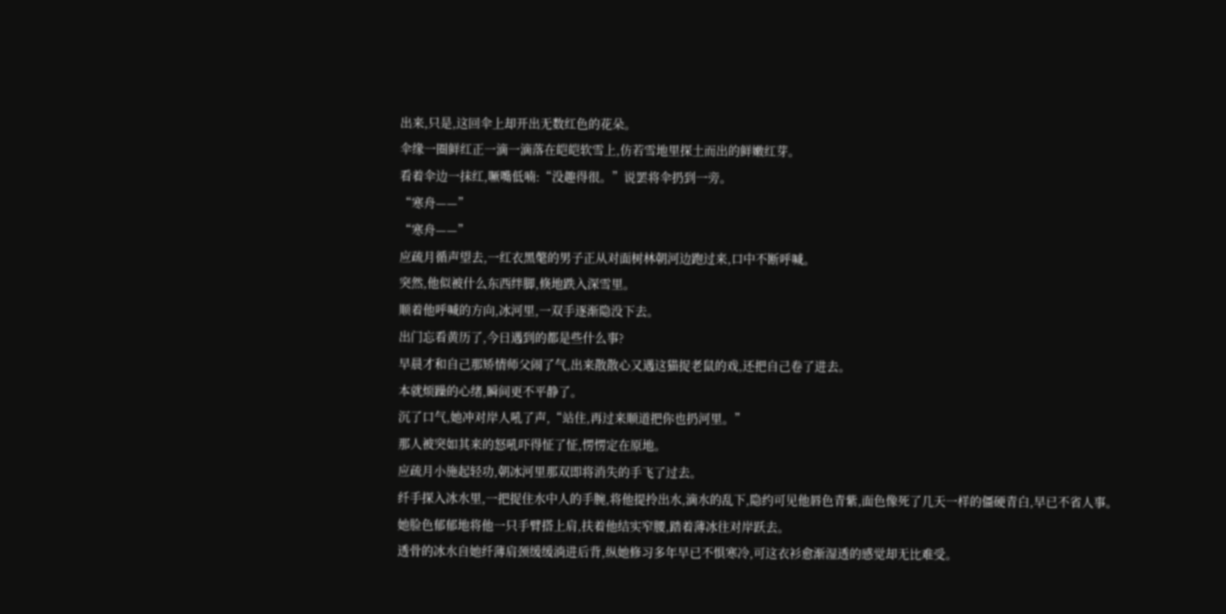出来,只是,这回伞上却开出无数红色的花朵。
伞缘一圈鲜红正一滴一滴落在皑皑软雪上,仿若雪地里探土而出的鲜嫩红芽。
看着伞边一抹红,噘嘴低喃:“没趣得很。”说罢将伞扔到一旁。
“寒舟——”
“寒舟——”
应疏月循声望去,一红衣黑氅的男子正从对面树林朝河边跑过来,口中不断呼喊。
突然,他似被什么东西绊脚,倏地跌入深雪里。
顺着他呼喊的方向,冰河里,一双手逐渐隐没下去。
出门忘看黄历了,今日遇到的都是些什么事?
早晨才和自己那矫情师父闹了气,出来散散心又遇这猫捉老鼠的戏,还把自己卷了进去。
本就烦躁的心绪,瞬间更不平静了。
沉了口气,她冲对岸人吼了声,“站住,再过来顺道把你也扔河里。”
那人被突如其来的怒吼吓得怔了怔,愣愣定在原地。
应疏月小施起轻功,朝冰河里那双即将消失的手飞了过去。
纤手探入冰水里,一把捉住水中人的手腕,将他提拎出水,滴水的乱下,隐约可见他唇色青紫,面色像死了几天一样的僵硬青白,早已不省人事。
她脸色郁郁地将他一只手臂搭上肩,扶着他结实窄腰,踏着薄冰往对岸跃去。
透骨的冰水自她纤薄肩颈缓缓淌进后背,纵她修习多年早已不惧寒冷,可这衣衫愈渐湿透的感觉却无比难受。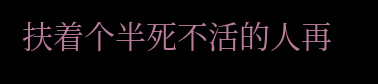扶着个半死不活的人再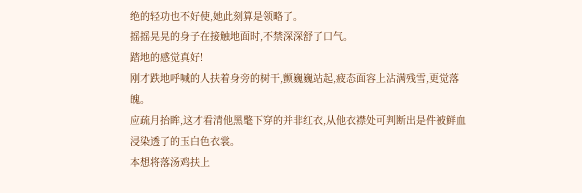绝的轻功也不好使,她此刻算是领略了。
摇摇晃晃的身子在接触地面时,不禁深深舒了口气。
踏地的感觉真好!
刚才跌地呼喊的人扶着身旁的树干,颤巍巍站起,疲态面容上沾满残雪,更觉落魄。
应疏月抬眸,这才看清他黑氅下穿的并非红衣,从他衣襟处可判断出是件被鲜血浸染透了的玉白色衣裳。
本想将落汤鸡扶上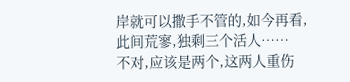岸就可以撒手不管的,如今再看,此间荒寥,独剩三个活人……
不对,应该是两个,这两人重伤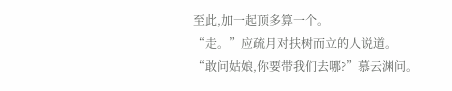至此,加一起顶多算一个。
“走。”应疏月对扶树而立的人说道。
“敢问姑娘,你要带我们去哪?”慕云渊问。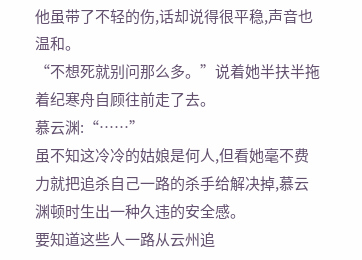他虽带了不轻的伤,话却说得很平稳,声音也温和。
“不想死就别问那么多。”说着她半扶半拖着纪寒舟自顾往前走了去。
慕云渊:“……”
虽不知这冷冷的姑娘是何人,但看她毫不费力就把追杀自己一路的杀手给解决掉,慕云渊顿时生出一种久违的安全感。
要知道这些人一路从云州追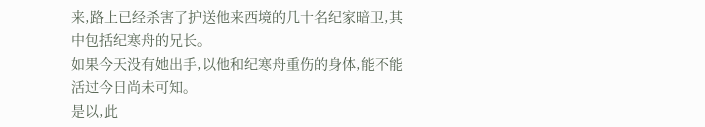来,路上已经杀害了护送他来西境的几十名纪家暗卫,其中包括纪寒舟的兄长。
如果今天没有她出手,以他和纪寒舟重伤的身体,能不能活过今日尚未可知。
是以,此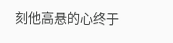刻他高悬的心终于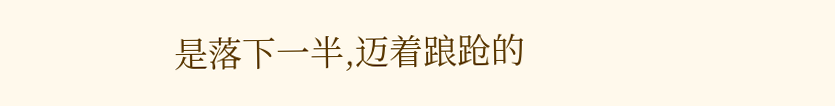是落下一半,迈着踉跄的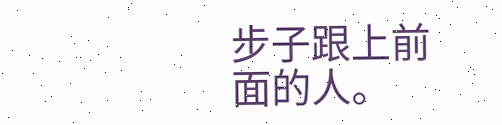步子跟上前面的人。